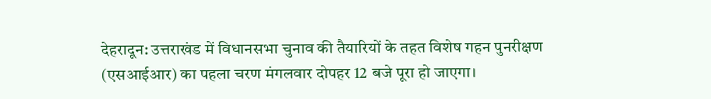देहरादून: उत्तराखंड में विधानसभा चुनाव की तैयारियों के तहत विशेष गहन पुनरीक्षण (एसआईआर) का पहला चरण मंगलवार दोपहर 12 बजे पूरा हो जाएगा।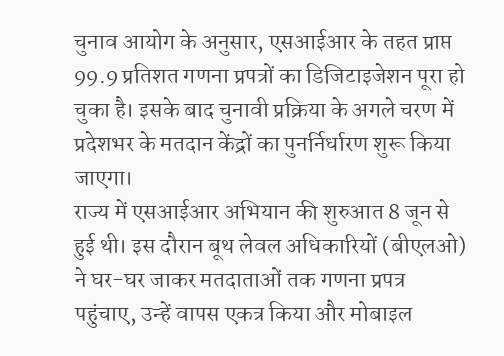चुनाव आयोग के अनुसार, एसआईआर के तहत प्राप्त 99.9 प्रतिशत गणना प्रपत्रों का डिजिटाइजेशन पूरा हो चुका है। इसके बाद चुनावी प्रक्रिया के अगले चरण में प्रदेशभर के मतदान केंद्रों का पुनर्निर्धारण शुरू किया जाएगा।
राज्य में एसआईआर अभियान की शुरुआत 8 जून से हुई थी। इस दौरान बूथ लेवल अधिकारियों (बीएलओ) ने घर-घर जाकर मतदाताओं तक गणना प्रपत्र पहुंचाए, उन्हें वापस एकत्र किया और मोबाइल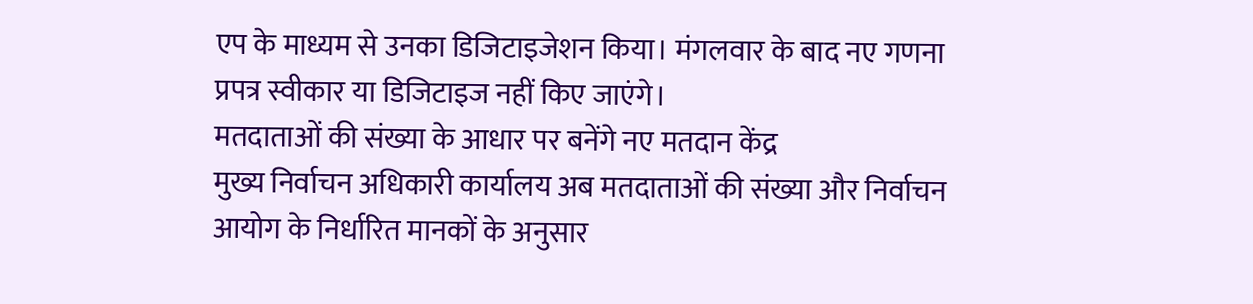एप के माध्यम से उनका डिजिटाइजेशन किया। मंगलवार के बाद नए गणना प्रपत्र स्वीकार या डिजिटाइज नहीं किए जाएंगे।
मतदाताओं की संख्या के आधार पर बनेंगे नए मतदान केंद्र
मुख्य निर्वाचन अधिकारी कार्यालय अब मतदाताओं की संख्या और निर्वाचन आयोग के निर्धारित मानकों के अनुसार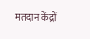मतदान केंद्रों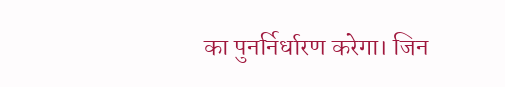का पुनर्निर्धारण करेगा। जिन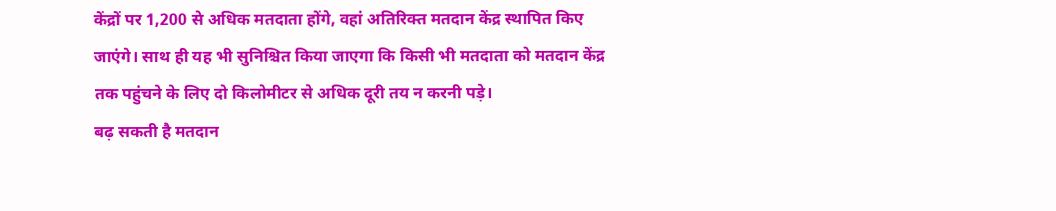केंद्रों पर 1,200 से अधिक मतदाता होंगे, वहां अतिरिक्त मतदान केंद्र स्थापित किए जाएंगे। साथ ही यह भी सुनिश्चित किया जाएगा कि किसी भी मतदाता को मतदान केंद्र तक पहुंचने के लिए दो किलोमीटर से अधिक दूरी तय न करनी पड़े।
बढ़ सकती है मतदान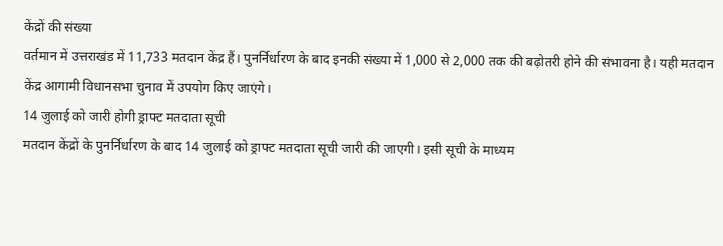केंद्रों की संख्या
वर्तमान में उत्तराखंड में 11,733 मतदान केंद्र हैं। पुनर्निर्धारण के बाद इनकी संख्या में 1,000 से 2,000 तक की बढ़ोतरी होने की संभावना है। यही मतदान केंद्र आगामी विधानसभा चुनाव में उपयोग किए जाएंगे।
14 जुलाई को जारी होगी ड्राफ्ट मतदाता सूची
मतदान केंद्रों के पुनर्निर्धारण के बाद 14 जुलाई को ड्राफ्ट मतदाता सूची जारी की जाएगी। इसी सूची के माध्यम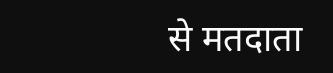से मतदाता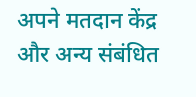अपने मतदान केंद्र और अन्य संबंधित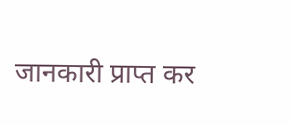जानकारी प्राप्त कर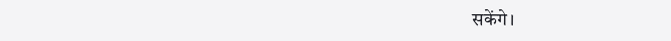सकेंगे।